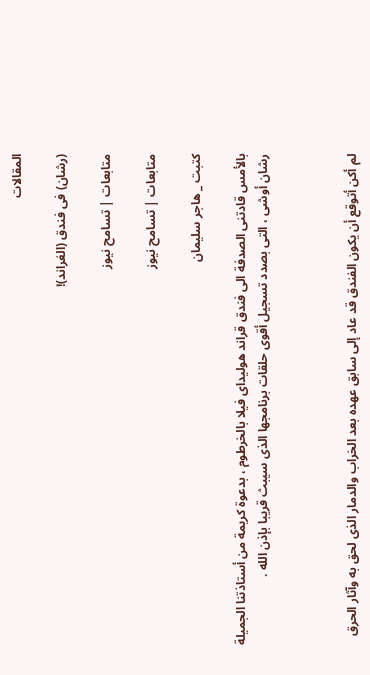المقالات

(رشان) فى فندق (الغراند)!

متابعات | تسامح نيوز

متابعات | تسامح نيوز

كتبت _ هاجر سليمان

بالأمس قادتنى الصدفة الى فندق قراند هوليداى فيلا بالخرطوم ، بدعوة كريمة من أستاذتنا الجميلة رشان أوشى ، التى بصدد تسجيل أقوى حلقات برنامجها الذى سيبث قريبا بإذن الله .



لم أكن أتوقع أن يكون الفندق قد عاد إلى سابق عهده بعد الخراب والدمار الذى لحق به وآثار الحرق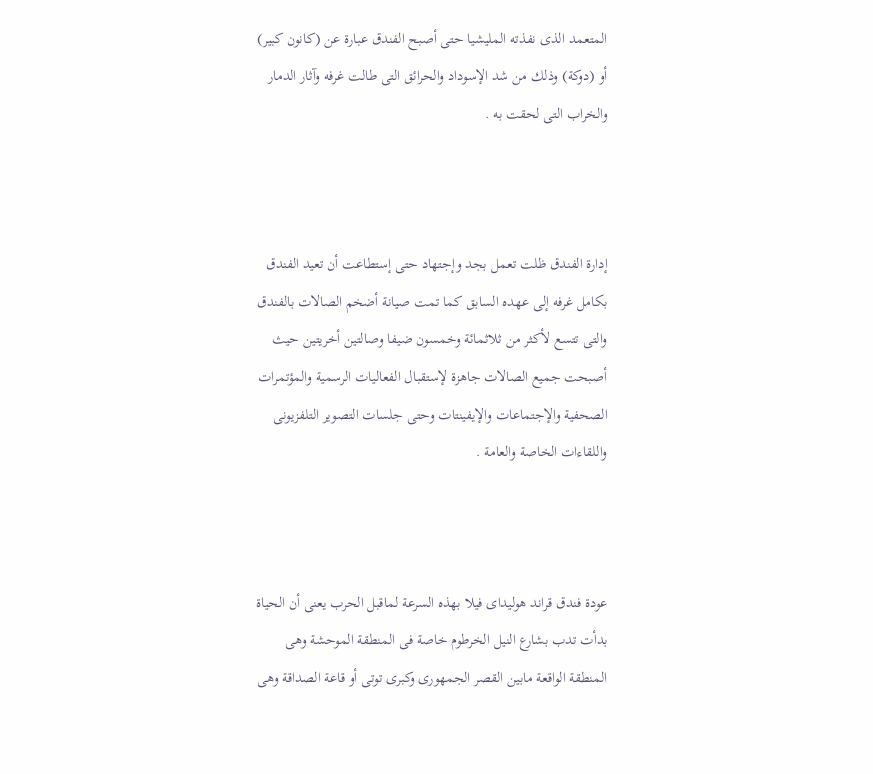المتعمد الذى نفذته المليشيا حتى أصبح الفندق عبارة عن (كانون كبير) أو (دوكة) وذلك من شد الإسوداد والحرائق التى طالت غرفه وآثار الدمار والخراب التى لحقت به .



إدارة الفندق ظلت تعمل بجد وإجتهاد حتى إستطاعت أن تعيد الفندق بكامل غرفه إلى عهده السابق كما تمت صيانة أضخم الصالات بالفندق والتى تتسع لأكثر من ثلاثمائة وخمسون ضيفا وصالتين أخريتين حيث أصبحت جميع الصالات جاهزة لإستقبال الفعاليات الرسمية والمؤتمرات الصحفية والإجتماعات والإيفينتات وحتى جلسات التصوير التلفزيونى واللقاءات الخاصة والعامة .



عودة فندق قراند هوليداى فيلا بهذه السرعة لماقبل الحرب يعنى أن الحياة بدأت تدب بشارع النيل الخرطوم خاصة فى المنطقة الموحشة وهى المنطقة الواقعة مابين القصر الجمهورى وكبرى توتى أو قاعة الصداقة وهى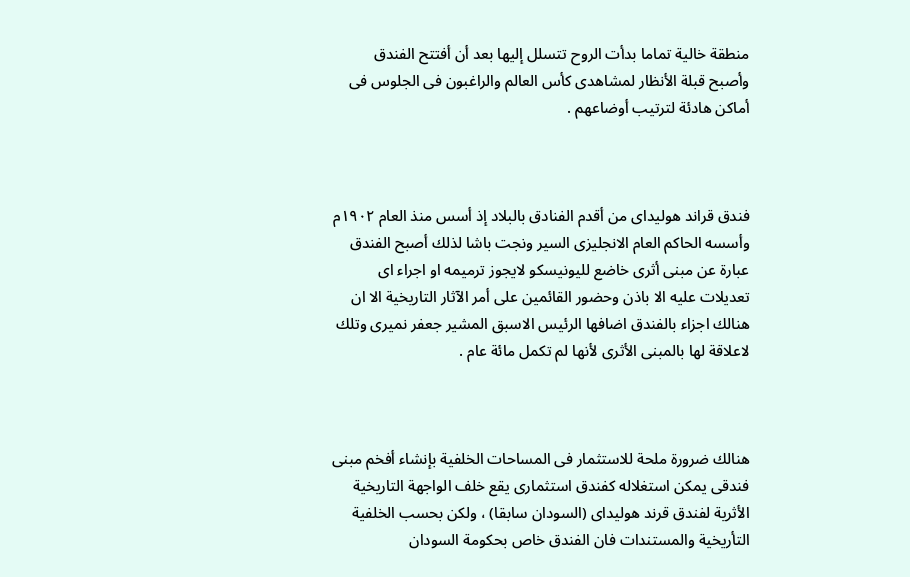منطقة خالية تماما بدأت الروح تتسلل إليها بعد أن أفتتح الفندق وأصبح قبلة الأنظار لمشاهدى كأس العالم والراغبون فى الجلوس فى أماكن هادئة لترتيب أوضاعهم .



فندق قراند هوليداى من أقدم الفنادق بالبلاد إذ أسس منذ العام ١٩٠٢م وأسسه الحاكم العام الانجليزى السير ونجت باشا لذلك أصبح الفندق عبارة عن مبنى أثرى خاضع لليونيسكو لايجوز ترميمه او اجراء اى تعديلات عليه الا باذن وحضور القائمين على أمر الآثار التاريخية الا ان هنالك اجزاء بالفندق اضافها الرئيس الاسبق المشير جعفر نميرى وتلك لاعلاقة لها بالمبنى الأثرى لأنها لم تكمل مائة عام .



هنالك ضرورة ملحة للاستثمار فى المساحات الخلفية بإنشاء أفخم مبنى فندقى يمكن استغلاله كفندق استثمارى يقع خلف الواجهة التاريخية الأثرية لفندق قرند هوليداى (السودان سابقا) ، ولكن بحسب الخلفية التأريخية والمستندات فان الفندق خاص بحكومة السودان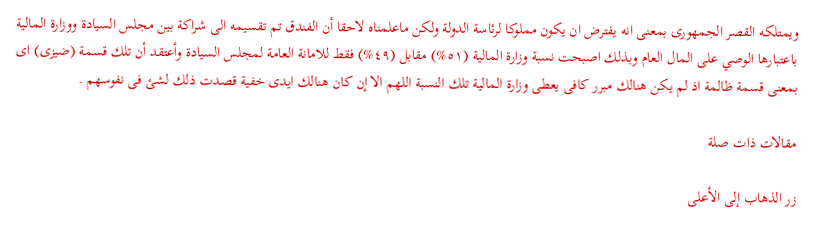ويمتلكه القصر الجمهورى بمعنى انه يفترض ان يكون مملوكا لرئاسة الدولة ولكن ماعلمناه لاحقا أن الفندق تم تقسيمه الى شراكة بين مجلس السيادة ووزارة المالية باعتبارها الوصي على المال العام وبذلك اصبحت نسبة وزارة المالية (٥١%) مقابل (٤٩%) فقط للامانة العامة لمجلس السيادة وأعتقد أن تلك قسمة (ضيزى) اى بمعنى قسمة ظالمة اذ لم يكن هنالك مبرر كافى يعطى وزارة المالية تلك النسبة اللهم الا إن كان هنالك ايدى خفية قصدت ذلك لشئ فى نفوسهم .

مقالات ذات صلة

زر الذهاب إلى الأعلى